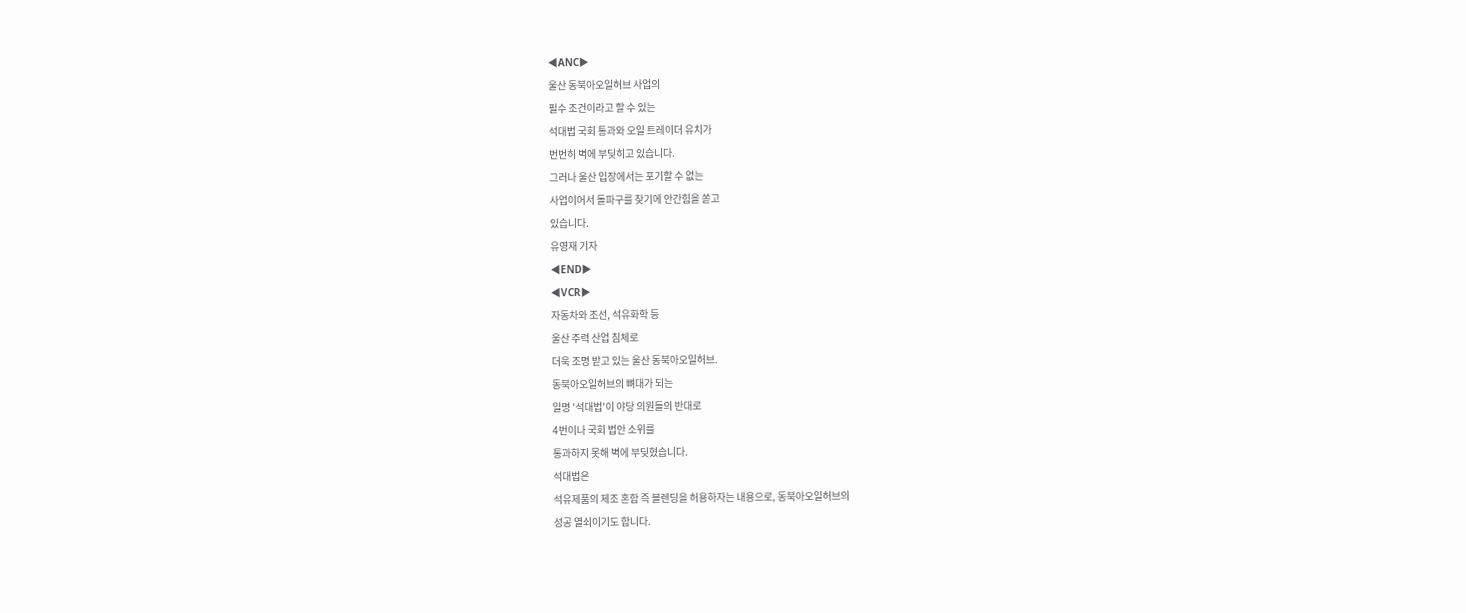◀ANC▶
울산 동북아오일허브 사업의
필수 조건이라고 할 수 있는
석대법 국회 통과와 오일 트레이더 유치가
번번히 벽에 부딪히고 있습니다.
그러나 울산 입장에서는 포기할 수 없는
사업이어서 돌파구를 찾기에 안간힘을 쏟고
있습니다.
유영재 기자
◀END▶
◀VCR▶
자동차와 조선, 석유화학 등
울산 주력 산업 침체로
더욱 조명 받고 있는 울산 동북아오일허브.
동북아오일허브의 뼈대가 되는
일명 '석대법'이 야당 의원들의 반대로
4번이나 국회 법안 소위를
통과하지 못해 벽에 부딪혔습니다.
석대법은
석유제품의 제조 혼합 즉 블렌딩을 허용하자는 내용으로, 동북아오일허브의
성공 열쇠이기도 합니다.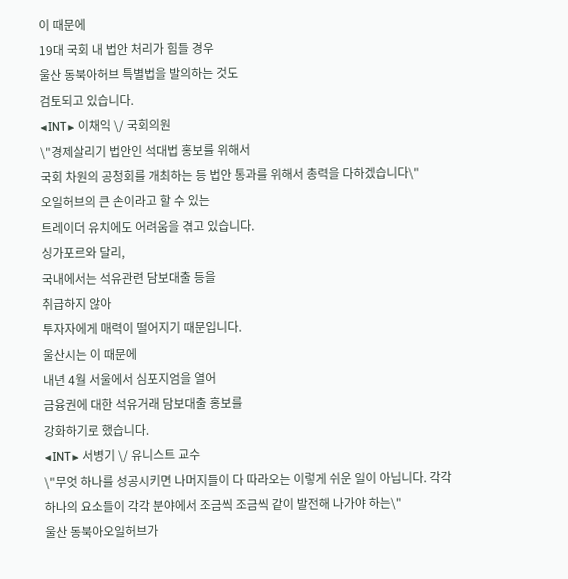이 때문에
19대 국회 내 법안 처리가 힘들 경우
울산 동북아허브 특별법을 발의하는 것도
검토되고 있습니다.
◀INT▶ 이채익 \/ 국회의원
\"경제살리기 법안인 석대법 홍보를 위해서
국회 차원의 공청회를 개최하는 등 법안 통과를 위해서 총력을 다하겠습니다\"
오일허브의 큰 손이라고 할 수 있는
트레이더 유치에도 어려움을 겪고 있습니다.
싱가포르와 달리,
국내에서는 석유관련 담보대출 등을
취급하지 않아
투자자에게 매력이 떨어지기 때문입니다.
울산시는 이 때문에
내년 4월 서울에서 심포지엄을 열어
금융권에 대한 석유거래 담보대출 홍보를
강화하기로 했습니다.
◀INT▶ 서병기 \/ 유니스트 교수
\"무엇 하나를 성공시키면 나머지들이 다 따라오는 이렇게 쉬운 일이 아닙니다. 각각 하나의 요소들이 각각 분야에서 조금씩 조금씩 같이 발전해 나가야 하는\"
울산 동북아오일허브가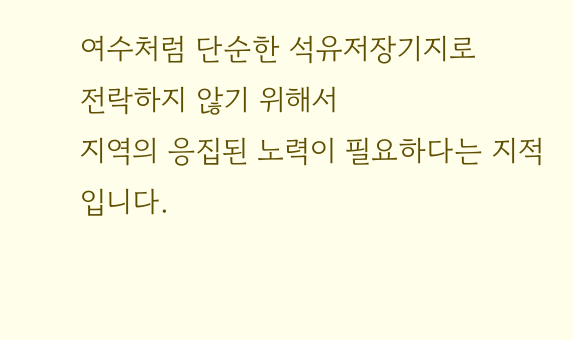여수처럼 단순한 석유저장기지로
전락하지 않기 위해서
지역의 응집된 노력이 필요하다는 지적입니다.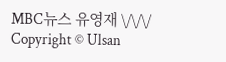MBC뉴스 유영재 \/\/\/
Copyright © Ulsan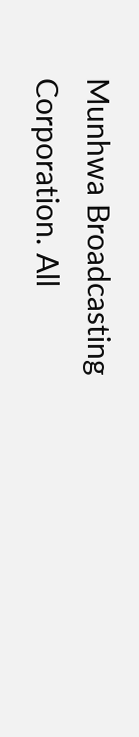Munhwa Broadcasting Corporation. All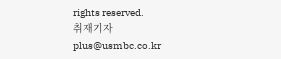rights reserved.
취재기자
plus@usmbc.co.kr